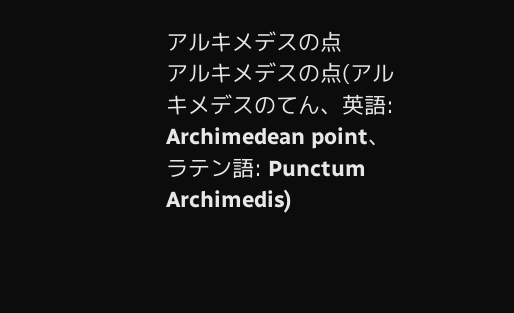アルキメデスの点
アルキメデスの点(アルキメデスのてん、英語: Archimedean point、ラテン語: Punctum Archimedis)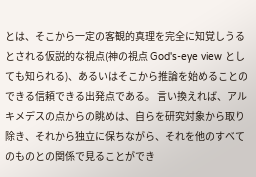とは、そこから一定の客観的真理を完全に知覚しうるとされる仮説的な視点(神の視点 God's-eye view としても知られる)、あるいはそこから推論を始めることのできる信頼できる出発点である。 言い換えれば、アルキメデスの点からの眺めは、自らを研究対象から取り除き、それから独立に保ちながら、それを他のすべてのものとの関係で見ることができ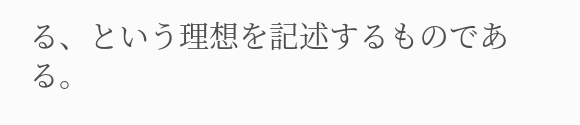る、という理想を記述するものである。